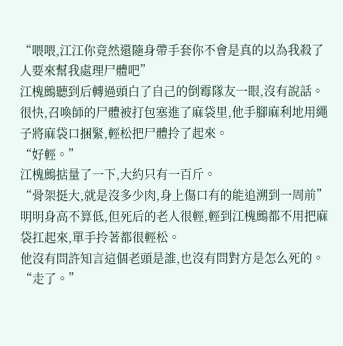“喂喂,江江你竟然還隨身帶手套你不會是真的以為我殺了人要來幫我處理尸體吧”
江槐鷓聽到后轉過頭白了自己的倒霉隊友一眼,沒有說話。
很快,召喚師的尸體被打包塞進了麻袋里,他手腳麻利地用繩子將麻袋口捆緊,輕松把尸體拎了起來。
“好輕。”
江槐鷓掂量了一下,大約只有一百斤。
“骨架挺大,就是沒多少肉,身上傷口有的能追溯到一周前”
明明身高不算低,但死后的老人很輕,輕到江槐鷓都不用把麻袋扛起來,單手拎著都很輕松。
他沒有問許知言這個老頭是誰,也沒有問對方是怎么死的。
“走了。”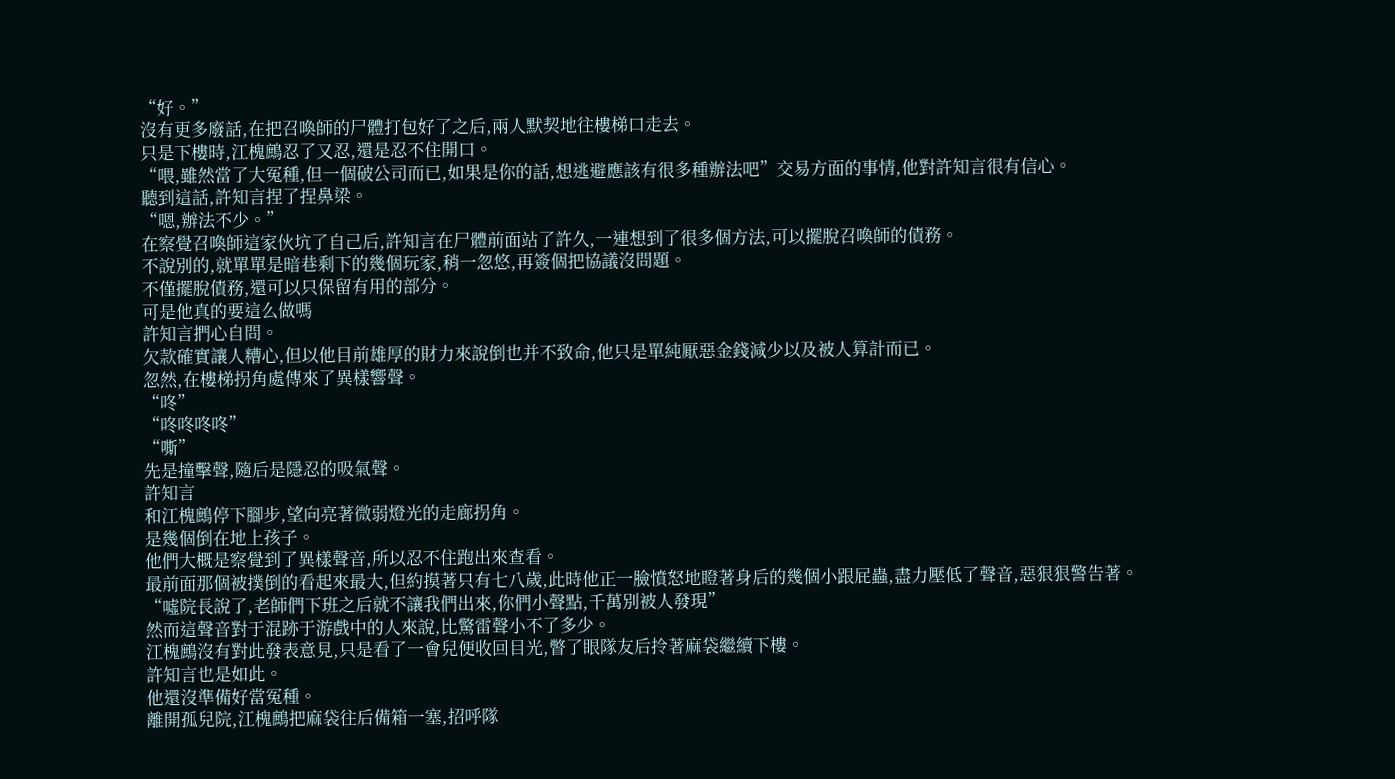“好。”
沒有更多廢話,在把召喚師的尸體打包好了之后,兩人默契地往樓梯口走去。
只是下樓時,江槐鷓忍了又忍,還是忍不住開口。
“喂,雖然當了大冤種,但一個破公司而已,如果是你的話,想逃避應該有很多種辦法吧”交易方面的事情,他對許知言很有信心。
聽到這話,許知言捏了捏鼻梁。
“嗯,辦法不少。”
在察覺召喚師這家伙坑了自己后,許知言在尸體前面站了許久,一連想到了很多個方法,可以擺脫召喚師的債務。
不說別的,就單單是暗巷剩下的幾個玩家,稍一忽悠,再簽個把協議沒問題。
不僅擺脫債務,還可以只保留有用的部分。
可是他真的要這么做嗎
許知言捫心自問。
欠款確實讓人糟心,但以他目前雄厚的財力來說倒也并不致命,他只是單純厭惡金錢減少以及被人算計而已。
忽然,在樓梯拐角處傳來了異樣響聲。
“咚”
“咚咚咚咚”
“嘶”
先是撞擊聲,隨后是隱忍的吸氣聲。
許知言
和江槐鷓停下腳步,望向亮著微弱燈光的走廊拐角。
是幾個倒在地上孩子。
他們大概是察覺到了異樣聲音,所以忍不住跑出來查看。
最前面那個被撲倒的看起來最大,但約摸著只有七八歲,此時他正一臉憤怒地瞪著身后的幾個小跟屁蟲,盡力壓低了聲音,惡狠狠警告著。
“噓院長說了,老師們下班之后就不讓我們出來,你們小聲點,千萬別被人發現”
然而這聲音對于混跡于游戲中的人來說,比驚雷聲小不了多少。
江槐鷓沒有對此發表意見,只是看了一會兒便收回目光,瞥了眼隊友后拎著麻袋繼續下樓。
許知言也是如此。
他還沒準備好當冤種。
離開孤兒院,江槐鷓把麻袋往后備箱一塞,招呼隊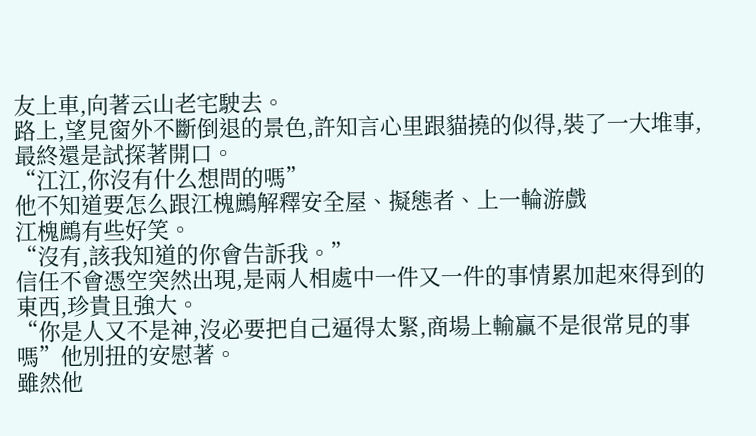友上車,向著云山老宅駛去。
路上,望見窗外不斷倒退的景色,許知言心里跟貓撓的似得,裝了一大堆事,最終還是試探著開口。
“江江,你沒有什么想問的嗎”
他不知道要怎么跟江槐鷓解釋安全屋、擬態者、上一輪游戲
江槐鷓有些好笑。
“沒有,該我知道的你會告訴我。”
信任不會憑空突然出現,是兩人相處中一件又一件的事情累加起來得到的東西,珍貴且強大。
“你是人又不是神,沒必要把自己逼得太緊,商場上輸贏不是很常見的事嗎”他別扭的安慰著。
雖然他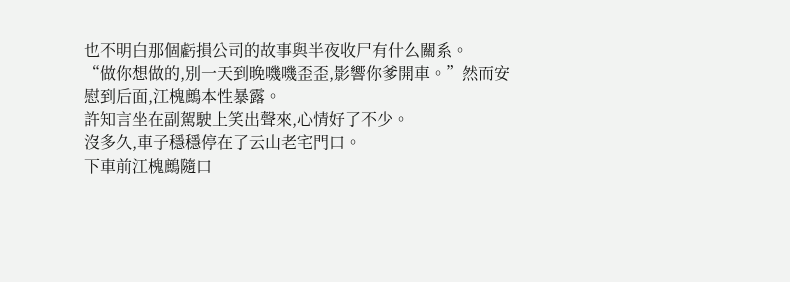也不明白那個虧損公司的故事與半夜收尸有什么關系。
“做你想做的,別一天到晚嘰嘰歪歪,影響你爹開車。”然而安慰到后面,江槐鷓本性暴露。
許知言坐在副駕駛上笑出聲來,心情好了不少。
沒多久,車子穩穩停在了云山老宅門口。
下車前江槐鷓隨口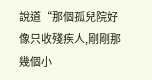說道“那個孤兒院好像只收殘疾人,剛剛那幾個小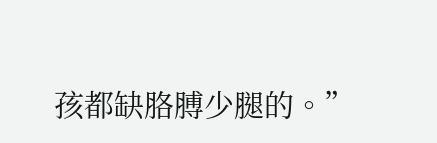孩都缺胳膊少腿的。”